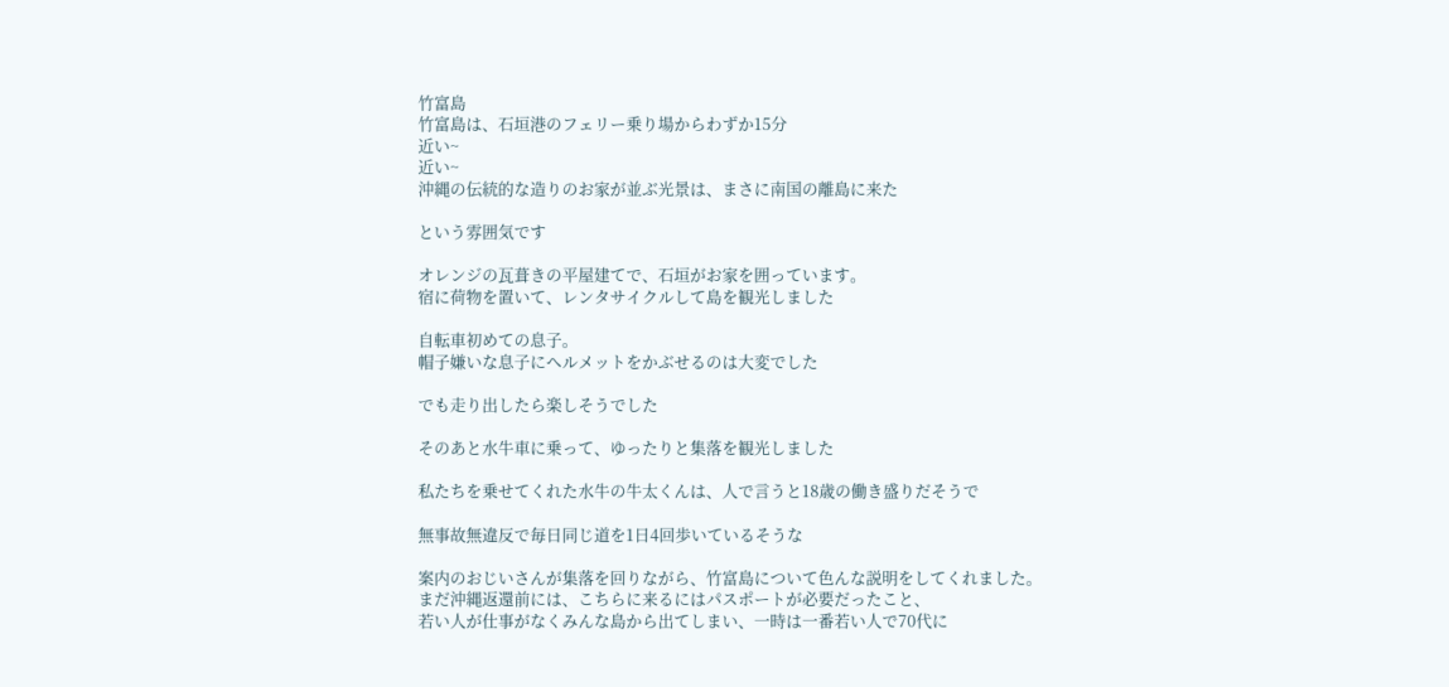竹富島
竹富島は、石垣港のフェリー乗り場からわずか15分
近い~
近い~
沖縄の伝統的な造りのお家が並ぶ光景は、まさに南国の離島に来た

という雰囲気です

オレンジの瓦葺きの平屋建てで、石垣がお家を囲っています。
宿に荷物を置いて、レンタサイクルして島を観光しました

自転車初めての息子。
帽子嫌いな息子にヘルメットをかぶせるのは大変でした

でも走り出したら楽しそうでした

そのあと水牛車に乗って、ゆったりと集落を観光しました

私たちを乗せてくれた水牛の牛太くんは、人で言うと18歳の働き盛りだそうで

無事故無違反で毎日同じ道を1日4回歩いているそうな

案内のおじいさんが集落を回りながら、竹富島について色んな説明をしてくれました。
まだ沖縄返還前には、こちらに来るにはパスポートが必要だったこと、
若い人が仕事がなくみんな島から出てしまい、一時は一番若い人で70代に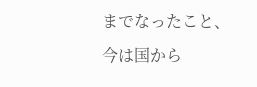までなったこと、
今は国から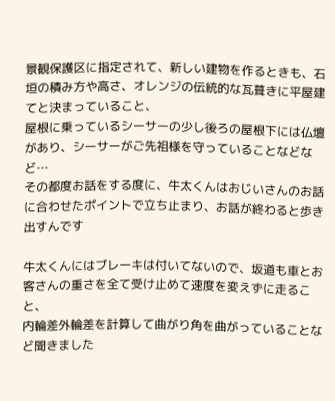景観保護区に指定されて、新しい建物を作るときも、石垣の積み方や高さ、オレンジの伝統的な瓦葺きに平屋建てと決まっていること、
屋根に乗っているシーサーの少し後ろの屋根下には仏壇があり、シーサーがご先祖様を守っていることなどなど…
その都度お話をする度に、牛太くんはおじいさんのお話に合わせたポイントで立ち止まり、お話が終わると歩き出すんです

牛太くんにはブレーキは付いてないので、坂道も車とお客さんの重さを全て受け止めて速度を変えずに走ること、
内輪差外輪差を計算して曲がり角を曲がっていることなど聞きました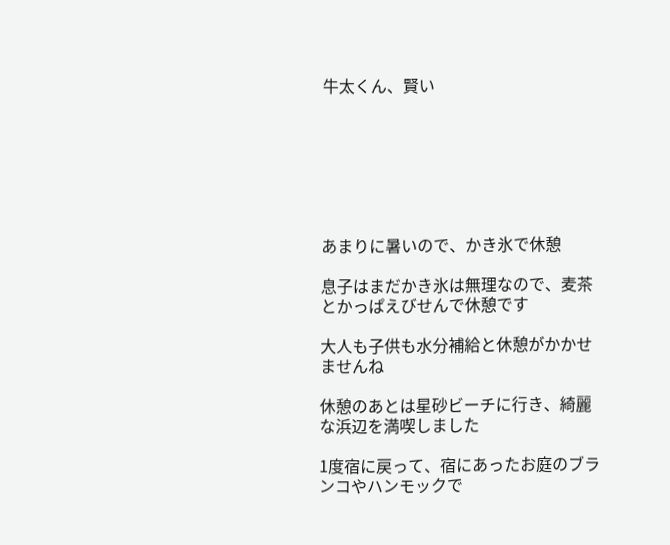牛太くん、賢い







あまりに暑いので、かき氷で休憩

息子はまだかき氷は無理なので、麦茶とかっぱえびせんで休憩です

大人も子供も水分補給と休憩がかかせませんね

休憩のあとは星砂ビーチに行き、綺麗な浜辺を満喫しました

1度宿に戻って、宿にあったお庭のブランコやハンモックで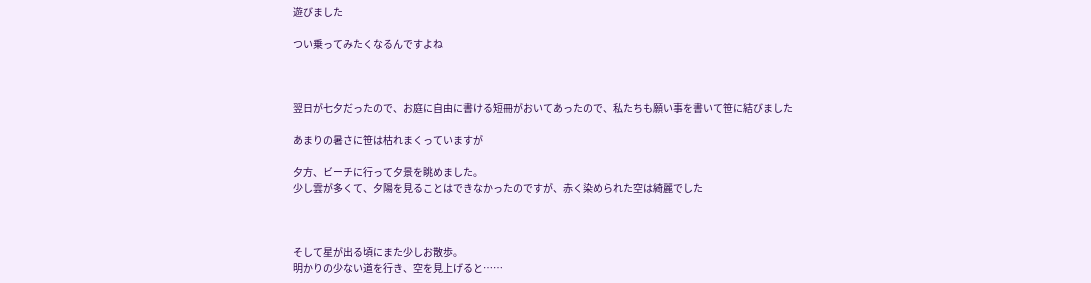遊びました

つい乗ってみたくなるんですよね



翌日が七夕だったので、お庭に自由に書ける短冊がおいてあったので、私たちも願い事を書いて笹に結びました

あまりの暑さに笹は枯れまくっていますが

夕方、ビーチに行って夕景を眺めました。
少し雲が多くて、夕陽を見ることはできなかったのですが、赤く染められた空は綺麗でした



そして星が出る頃にまた少しお散歩。
明かりの少ない道を行き、空を見上げると……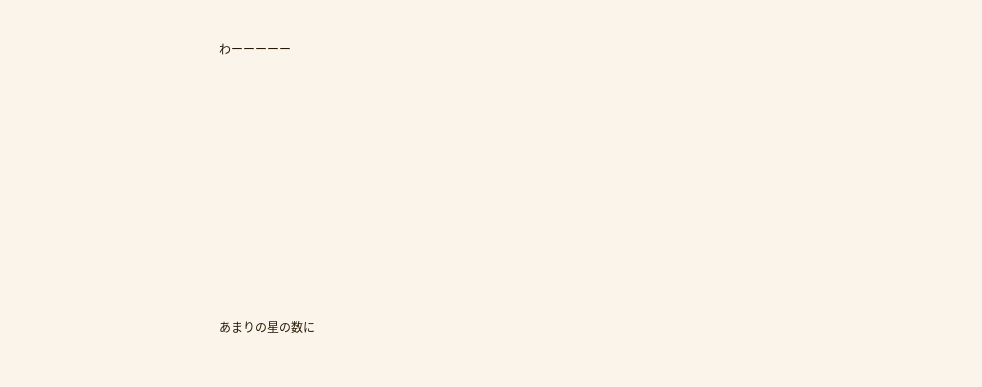わーーーーー











あまりの星の数に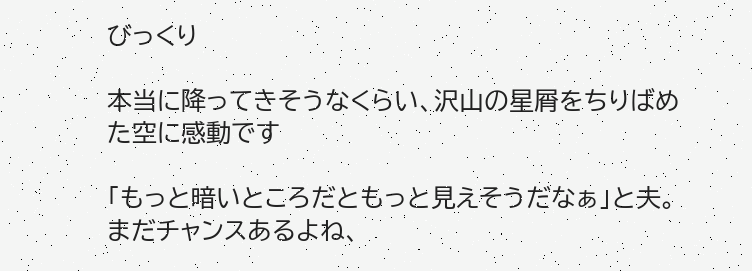びっくり

本当に降ってきそうなくらい、沢山の星屑をちりばめた空に感動です

「もっと暗いところだともっと見えそうだなぁ」と夫。
まだチャンスあるよね、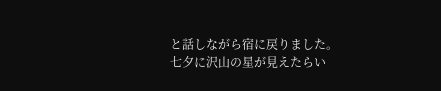と話しながら宿に戻りました。
七夕に沢山の星が見えたらい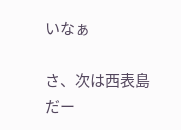いなぁ

さ、次は西表島だー